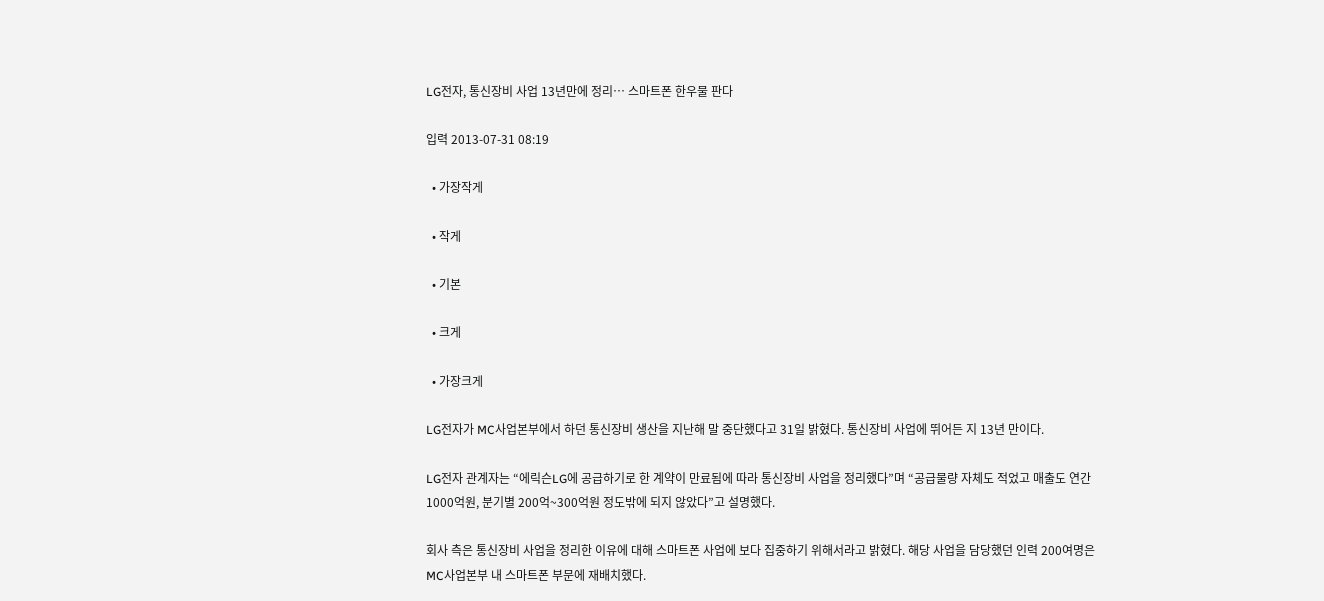LG전자, 통신장비 사업 13년만에 정리… 스마트폰 한우물 판다

입력 2013-07-31 08:19

  • 가장작게

  • 작게

  • 기본

  • 크게

  • 가장크게

LG전자가 MC사업본부에서 하던 통신장비 생산을 지난해 말 중단했다고 31일 밝혔다. 통신장비 사업에 뛰어든 지 13년 만이다.

LG전자 관계자는 “에릭슨LG에 공급하기로 한 계약이 만료됨에 따라 통신장비 사업을 정리했다”며 “공급물량 자체도 적었고 매출도 연간 1000억원, 분기별 200억~300억원 정도밖에 되지 않았다”고 설명했다.

회사 측은 통신장비 사업을 정리한 이유에 대해 스마트폰 사업에 보다 집중하기 위해서라고 밝혔다. 해당 사업을 담당했던 인력 200여명은 MC사업본부 내 스마트폰 부문에 재배치했다.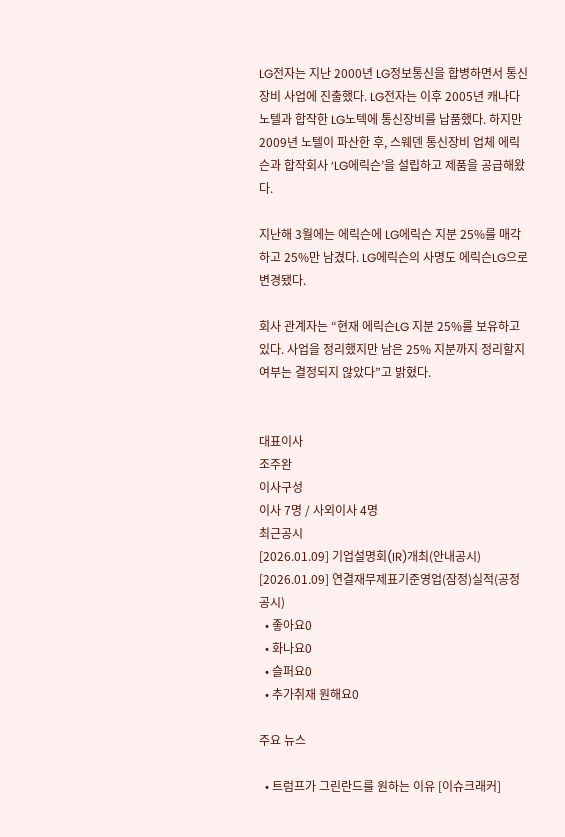LG전자는 지난 2000년 LG정보통신을 합병하면서 통신장비 사업에 진출했다. LG전자는 이후 2005년 캐나다 노텔과 합작한 LG노텍에 통신장비를 납품했다. 하지만 2009년 노텔이 파산한 후, 스웨덴 통신장비 업체 에릭슨과 합작회사 ‘LG에릭슨’을 설립하고 제품을 공급해왔다.

지난해 3월에는 에릭슨에 LG에릭슨 지분 25%를 매각하고 25%만 남겼다. LG에릭슨의 사명도 에릭슨LG으로 변경됐다.

회사 관계자는 “현재 에릭슨LG 지분 25%를 보유하고 있다. 사업을 정리했지만 남은 25% 지분까지 정리할지 여부는 결정되지 않았다”고 밝혔다.


대표이사
조주완
이사구성
이사 7명 / 사외이사 4명
최근공시
[2026.01.09] 기업설명회(IR)개최(안내공시)
[2026.01.09] 연결재무제표기준영업(잠정)실적(공정공시)
  • 좋아요0
  • 화나요0
  • 슬퍼요0
  • 추가취재 원해요0

주요 뉴스

  • 트럼프가 그린란드를 원하는 이유 [이슈크래커]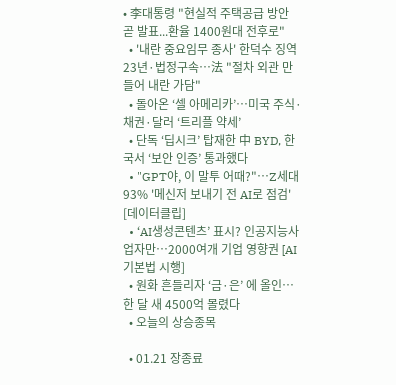• 李대통령 "현실적 주택공급 방안 곧 발표...환율 1400원대 전후로"
  • '내란 중요임무 종사' 한덕수 징역 23년·법정구속…法 "절차 외관 만들어 내란 가담"
  • 돌아온 ‘셀 아메리카’…미국 주식·채권·달러 ‘트리플 약세’
  • 단독 ‘딥시크’ 탑재한 中 BYD, 한국서 ‘보안 인증’ 통과했다
  • "GPT야, 이 말투 어때?"…Z세대 93% '메신저 보내기 전 AI로 점검' [데이터클립]
  • ‘AI생성콘텐츠’ 표시? 인공지능사업자만…2000여개 기업 영향권 [AI 기본법 시행]
  • 원화 흔들리자 ‘금·은’ 에 올인…한 달 새 4500억 몰렸다
  • 오늘의 상승종목

  • 01.21 장종료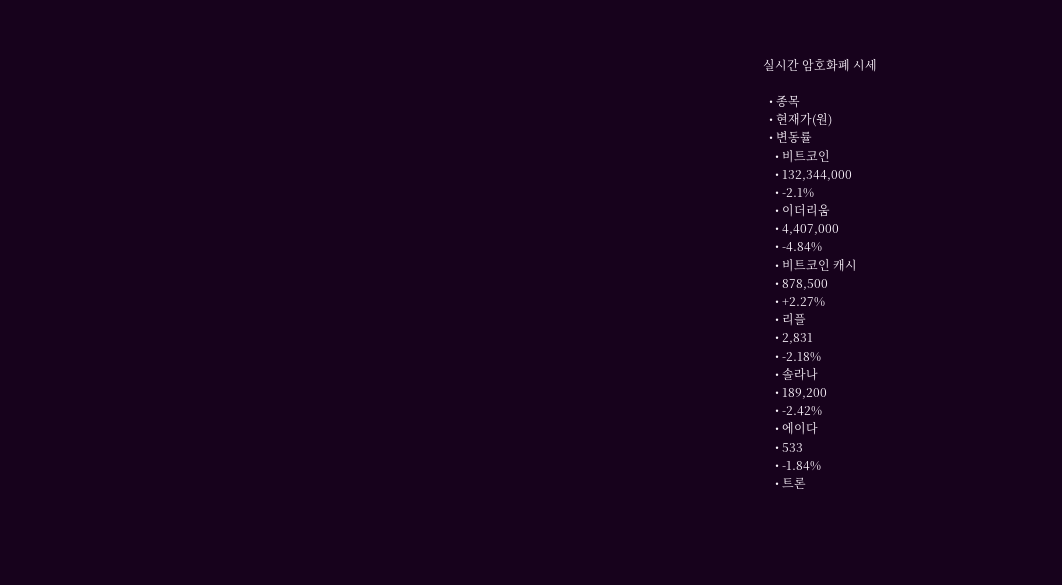실시간 암호화폐 시세

  • 종목
  • 현재가(원)
  • 변동률
    • 비트코인
    • 132,344,000
    • -2.1%
    • 이더리움
    • 4,407,000
    • -4.84%
    • 비트코인 캐시
    • 878,500
    • +2.27%
    • 리플
    • 2,831
    • -2.18%
    • 솔라나
    • 189,200
    • -2.42%
    • 에이다
    • 533
    • -1.84%
    • 트론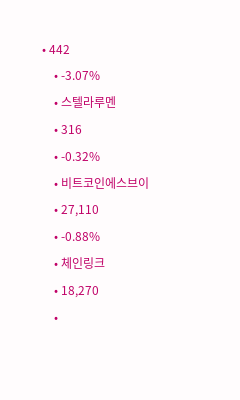• 442
    • -3.07%
    • 스텔라루멘
    • 316
    • -0.32%
    • 비트코인에스브이
    • 27,110
    • -0.88%
    • 체인링크
    • 18,270
    •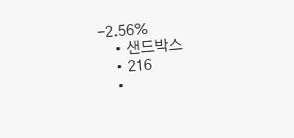-2.56%
    • 샌드박스
    • 216
    •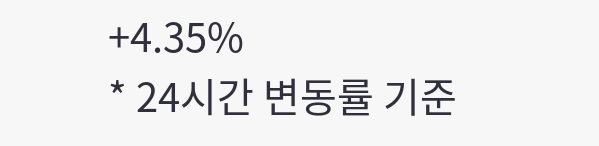+4.35%
* 24시간 변동률 기준